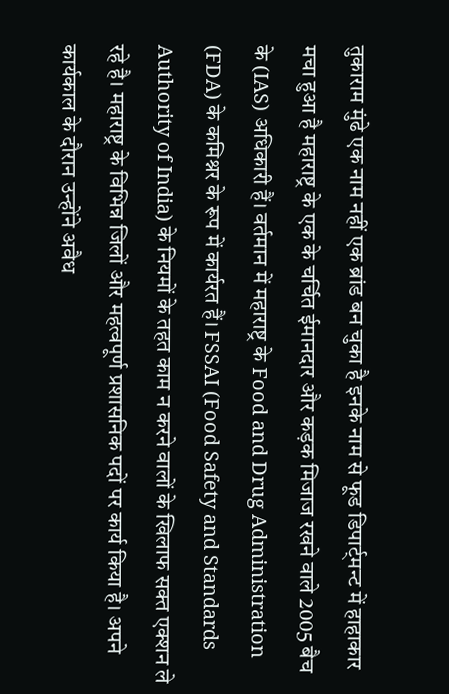तुकाराम मुंढे एक नाम नहीं एक ब्रांड बन चुका है इनके नाम से फूड डिपार्ट्मन्ट में हाहाकार मचा हुआ है महाराष्ट्र के एक के चर्चित ईमानदार और कड़क मिजाज रखने वाले 2005 बैच के (IAS) अधिकारी हैं। वर्तमान में महाराष्ट्र के Food and Drug Administration (FDA) के कमिश्नर के रूप में कार्यरत हैं। FSSAI (Food Safety and Standards Authority of India) के नियमों के तहत काम न करने वालों के खिलाफ सक्त एक्शन ले रहे है। महाराष्ट्र के विभिन्न जिलों और महत्वपूर्ण प्रशासनिक पदों पर कार्य किया है। अपने कार्यकाल के दौरान उन्होंने अवैध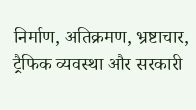निर्माण, अतिक्रमण, भ्रष्टाचार, ट्रैफिक व्यवस्था और सरकारी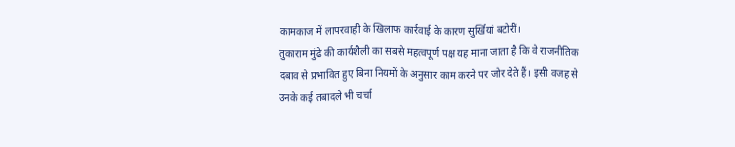कामकाज में लापरवाही के खिलाफ कार्रवाई के कारण सुर्खियां बटोरीं।
तुकाराम मुंढे की कार्यशैली का सबसे महत्वपूर्ण पक्ष यह माना जाता है कि वे राजनीतिक दबाव से प्रभावित हुए बिना नियमों के अनुसार काम करने पर जोर देते हैं। इसी वजह से उनके कई तबादले भी चर्चा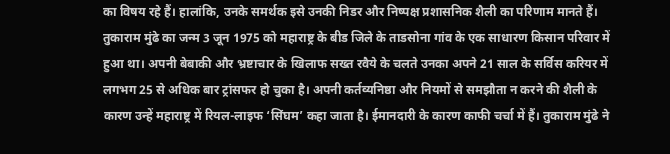का विषय रहे हैं। हालांकि, उनके समर्थक इसे उनकी निडर और निष्पक्ष प्रशासनिक शैली का परिणाम मानते हैं।
तुकाराम मुंढे का जन्म 3 जून 1975 को महाराष्ट्र के बीड जिले के ताडसोना गांव के एक साधारण किसान परिवार में हुआ था। अपनी बेबाकी और भ्रष्टाचार के खिलाफ सख्त रवैये के चलते उनका अपने 21 साल के सर्विस करियर में लगभग 25 से अधिक बार ट्रांसफर हो चुका है। अपनी कर्तव्यनिष्ठा और नियमों से समझौता न करने की शैली के कारण उन्हें महाराष्ट्र में रियल-लाइफ ‘सिंघम’ कहा जाता है। ईमानदारी के कारण काफी चर्चा में हैं। तुकाराम मुंढे ने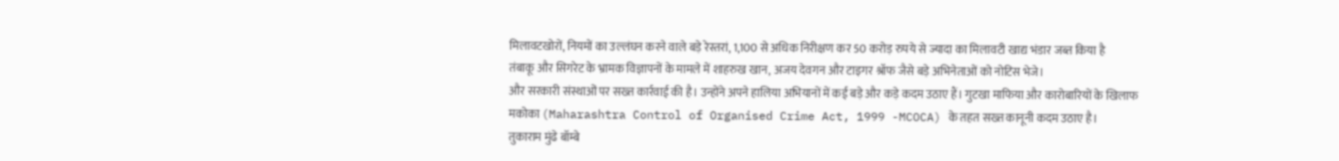मिलावटखोरों, नियमों का उल्लंघन करने वाले बड़े रेस्तरां, 1,100 से अधिक निरीक्षण कर 50 करोड़ रुपये से ज्यादा का मिलावटी खाद्य भंडार जब्त किया है
तंबाकू और सिगरेट के भ्रामक विज्ञापनों के मामले में शाहरुख खान, अजय देवगन और टाइगर श्रॉफ जैसे बड़े अभिनेताओं को नोटिस भेजे।
और सरकारी संस्थाओं पर सख्त कार्रवाई की है। उन्होंने अपने हालिया अभियानों में कई बड़े और कड़े कदम उठाए हैं। गुटखा माफिया और कारोबारियों के खिलाफ मकोका (Maharashtra Control of Organised Crime Act, 1999 -MCOCA) के तहत सख्त कानूनी कदम उठाए है।
तुकाराम मुंढे बॉम्बे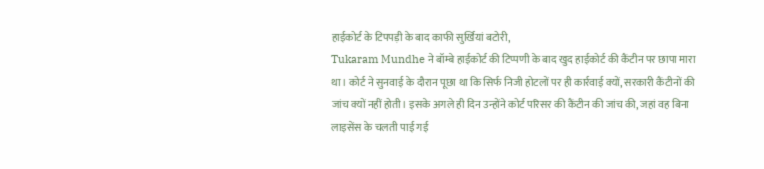हाईकोर्ट के टिपपड़ी के बाद काफी सुर्खियां बटोरी,
Tukaram Mundhe ने बॉम्बे हाईकोर्ट की टिप्पणी के बाद खुद हाईकोर्ट की कैंटीन पर छापा मारा था। कोर्ट ने सुनवाई के दौरान पूछा था कि सिर्फ निजी होटलों पर ही कार्रवाई क्यों, सरकारी कैंटीनों की जांच क्यों नहीं होती। इसके अगले ही दिन उन्होंने कोर्ट परिसर की कैंटीन की जांच की, जहां वह बिना लाइसेंस के चलती पाई गई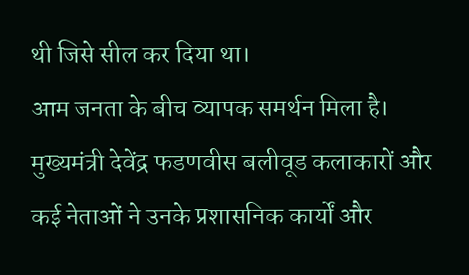थी जिसे सील कर दिया था।
आम जनता के बीच व्यापक समर्थन मिला है। मुख्यमंत्री देवेंद्र फडणवीस बलीवूड कलाकारों और कई नेताओं ने उनके प्रशासनिक कार्यों और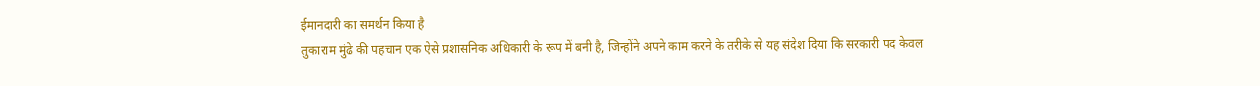ईमानदारी का समर्थन किया है
तुकाराम मुंढे की पहचान एक ऐसे प्रशासनिक अधिकारी के रूप में बनी है, जिन्होंने अपने काम करने के तरीके से यह संदेश दिया कि सरकारी पद केवल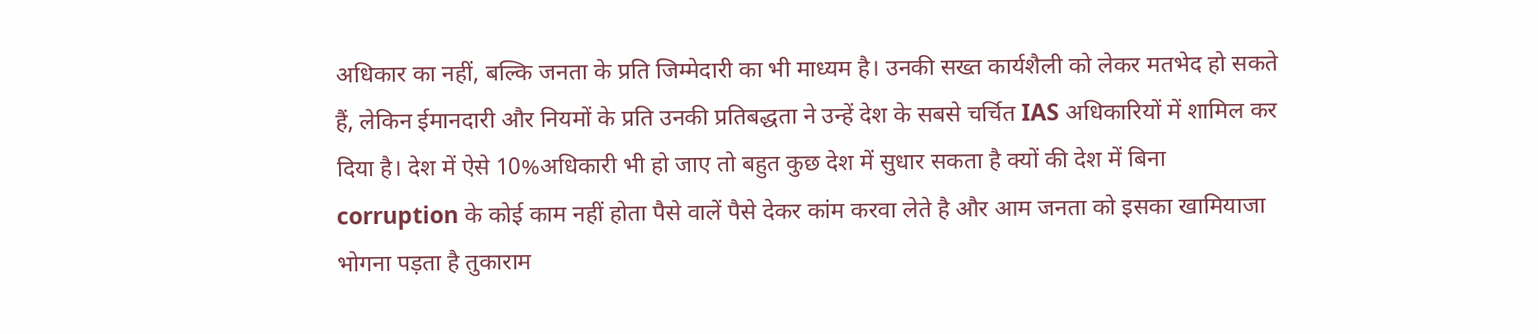अधिकार का नहीं, बल्कि जनता के प्रति जिम्मेदारी का भी माध्यम है। उनकी सख्त कार्यशैली को लेकर मतभेद हो सकते हैं, लेकिन ईमानदारी और नियमों के प्रति उनकी प्रतिबद्धता ने उन्हें देश के सबसे चर्चित IAS अधिकारियों में शामिल कर दिया है। देश में ऐसे 10%अधिकारी भी हो जाए तो बहुत कुछ देश में सुधार सकता है क्यों की देश में बिना corruption के कोई काम नहीं होता पैसे वालें पैसे देकर कांम करवा लेते है और आम जनता को इसका खामियाजा भोगना पड़ता है तुकाराम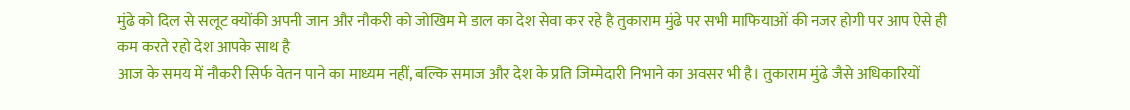मुंढे को दिल से सलूट क्योंकी अपनी जान और नौकरी को जोखिम मे डाल का देश सेवा कर रहे है तुकाराम मुंढे पर सभी माफियाओं की नजर होगी पर आप ऐसे ही कम करते रहो देश आपके साथ है
आज के समय में नौकरी सिर्फ वेतन पाने का माध्यम नहीं, बल्कि समाज और देश के प्रति जिम्मेदारी निभाने का अवसर भी है। तुकाराम मुंढे जैसे अधिकारियों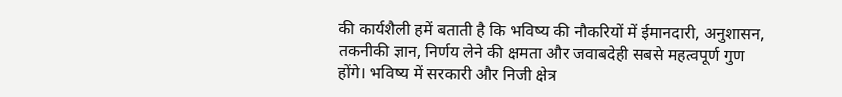की कार्यशैली हमें बताती है कि भविष्य की नौकरियों में ईमानदारी, अनुशासन, तकनीकी ज्ञान, निर्णय लेने की क्षमता और जवाबदेही सबसे महत्वपूर्ण गुण होंगे। भविष्य में सरकारी और निजी क्षेत्र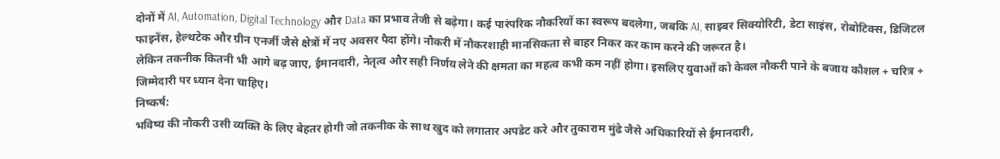दोनों में AI, Automation, Digital Technology और Data का प्रभाव तेजी से बढ़ेगा। कई पारंपरिक नौकरियों का स्वरूप बदलेगा, जबकि AI, साइबर सिक्योरिटी, डेटा साइंस, रोबोटिक्स, डिजिटल फाइनेंस, हेल्थटेक और ग्रीन एनर्जी जैसे क्षेत्रों में नए अवसर पैदा होंगे। नौकरी में नौकरशाही मानसिकता से बाहर निकर कर काम करने की जरूरत है।
लेकिन तकनीक कितनी भी आगे बढ़ जाए, ईमानदारी, नेतृत्व और सही निर्णय लेने की क्षमता का महत्व कभी कम नहीं होगा। इसलिए युवाओं को केवल नौकरी पाने के बजाय कौशल + चरित्र + जिम्मेदारी पर ध्यान देना चाहिए।
निष्कर्ष:
भविष्य की नौकरी उसी व्यक्ति के लिए बेहतर होगी जो तकनीक के साथ खुद को लगातार अपडेट करे और तुकाराम मुंढे जैसे अधिकारियों से ईमानदारी,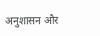अनुशासन और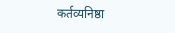कर्तव्यनिष्ठा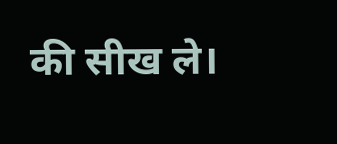की सीख ले।